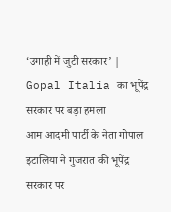‘उगाही में जुटी सरकार’ | Gopal Italia का भूपेंद्र सरकार पर बड़ा हमला
आम आदमी पार्टी के नेता गोपाल इटालिया ने गुजरात की भूपेंद्र सरकार पर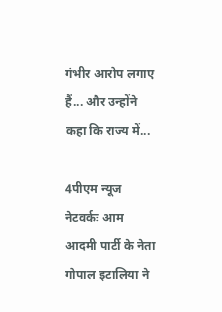गंभीर आरोप लगाए हैं... और उन्होंने कहा कि राज्य में...

4पीएम न्यूज नेटवर्कः आम आदमी पार्टी के नेता गोपाल इटालिया ने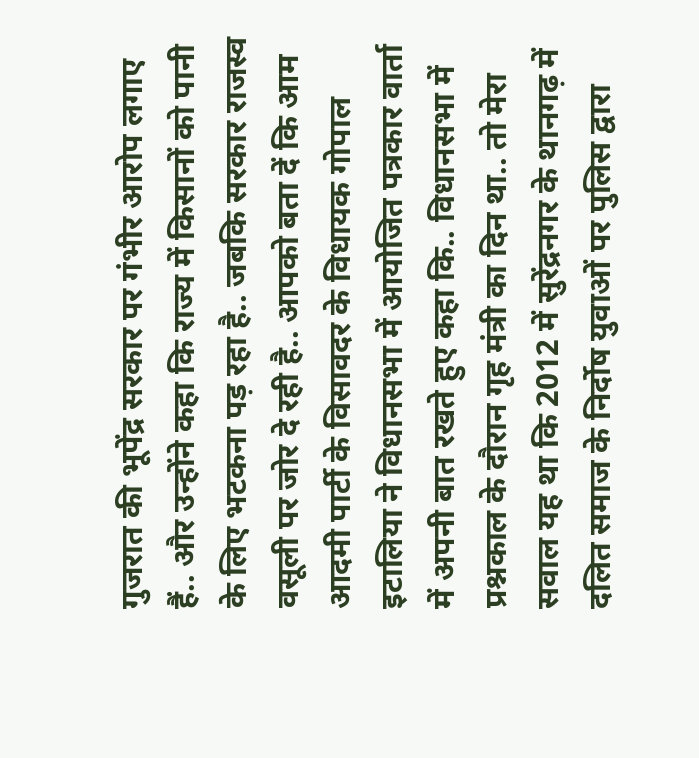गुजरात की भूपेंद्र सरकार पर गंभीर आरोप लगाए हैं.. और उन्होंने कहा कि राज्य में किसानों को पानी के लिए भटकना पड़ रहा है.. जबकि सरकार राजस्व वसूली पर जोर दे रही है.. आपको बता दें कि आम आदमी पार्टी के विसावदर के विधायक गोपाल इटालिया ने विधानसभा में आयोजित पत्रकार वार्ता में अपनी बात रखते हुए कहा कि.. विधानसभा में प्रश्नकाल के दौरान गृह मंत्री का दिन था.. तो मेरा सवाल यह था कि 2012 में सुरेंद्रनगर के थानगढ़ में दलित समाज के निर्दोष युवाओं पर पुलिस द्वारा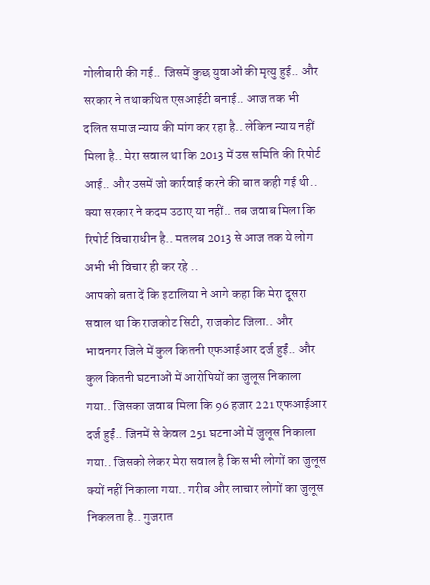गोलीबारी की गई.. जिसमें कुछ युवाओं की मृत्यु हुई.. और सरकार ने तथाकथित एसआईटी बनाई.. आज तक भी दलित समाज न्याय की मांग कर रहा है.. लेकिन न्याय नहीं मिला है.. मेरा सवाल था कि 2013 में उस समिति की रिपोर्ट आई.. और उसमें जो कार्रवाई करने की बात कही गई थी.. क्या सरकार ने कदम उठाए या नहीं.. तब जवाब मिला कि रिपोर्ट विचाराधीन है.. मतलब 2013 से आज तक ये लोग अभी भी विचार ही कर रहे ..
आपको बता दें कि इटालिया ने आगे कहा कि मेरा दूसरा सवाल था कि राजकोट सिटी, राजकोट जिला.. और भावनगर जिले में कुल कितनी एफआईआर दर्ज हुईं.. और कुल कितनी घटनाओं में आरोपियों का जुलूस निकाला गया.. जिसका जवाब मिला कि 96 हजार 221 एफआईआर दर्ज हुईं.. जिनमें से केवल 251 घटनाओं में जुलूस निकाला गया.. जिसको लेकर मेरा सवाल है कि सभी लोगों का जुलूस क्यों नहीं निकाला गया.. गरीब और लाचार लोगों का जुलूस निकलता है.. गुजरात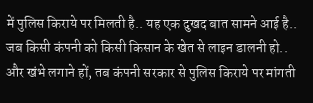में पुलिस किराये पर मिलती है.. यह एक दुखद बात सामने आई है.. जब किसी कंपनी को किसी किसान के खेत से लाइन डालनी हो.. और खंभे लगाने हों, तब कंपनी सरकार से पुलिस किराये पर मांगती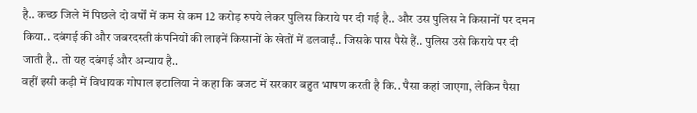है.. कच्छ जिले में पिछले दो वर्षों में कम से कम 12 करोड़ रुपये लेकर पुलिस किराये पर दी गई है.. और उस पुलिस ने किसानों पर दमन किया.. दबंगई की और जबरदस्ती कंपनियों की लाइनें किसानों के खेतों में डलवाईं.. जिसके पास पैसे हैं.. पुलिस उसे किराये पर दी जाती है.. तो यह दबंगई और अन्याय है..
वहीं इसी कड़ी में विधायक गोपाल इटालिया ने कहा कि बजट में सरकार बहुत भाषण करती है कि.. पैसा कहां जाएगा, लेकिन पैसा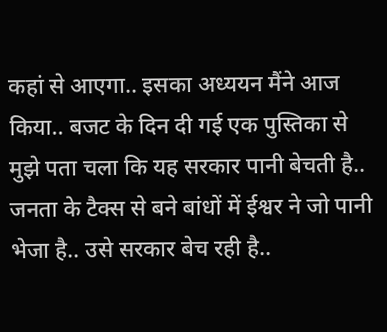कहां से आएगा.. इसका अध्ययन मैंने आज किया.. बजट के दिन दी गई एक पुस्तिका से मुझे पता चला कि यह सरकार पानी बेचती है.. जनता के टैक्स से बने बांधों में ईश्वर ने जो पानी भेजा है.. उसे सरकार बेच रही है..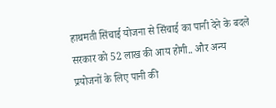हाथमती सिंचाई योजना से सिंचाई का पानी देने के बदले सरकार को 52 लाख की आय होगी.. और अन्य प्रयोजनों के लिए पानी की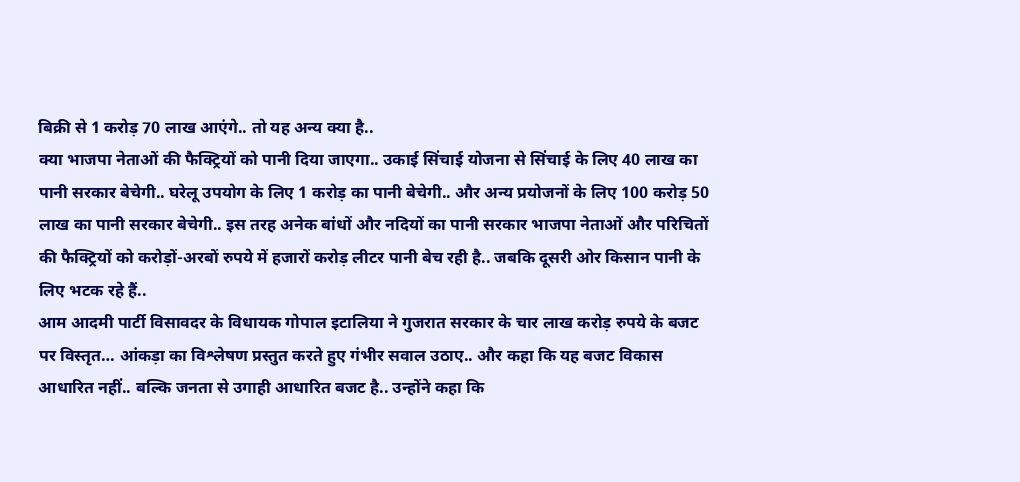बिक्री से 1 करोड़ 70 लाख आएंगे.. तो यह अन्य क्या है..
क्या भाजपा नेताओं की फैक्ट्रियों को पानी दिया जाएगा.. उकाई सिंचाई योजना से सिंचाई के लिए 40 लाख का पानी सरकार बेचेगी.. घरेलू उपयोग के लिए 1 करोड़ का पानी बेचेगी.. और अन्य प्रयोजनों के लिए 100 करोड़ 50 लाख का पानी सरकार बेचेगी.. इस तरह अनेक बांधों और नदियों का पानी सरकार भाजपा नेताओं और परिचितों की फैक्ट्रियों को करोड़ों-अरबों रुपये में हजारों करोड़ लीटर पानी बेच रही है.. जबकि दूसरी ओर किसान पानी के लिए भटक रहे हैं..
आम आदमी पार्टी विसावदर के विधायक गोपाल इटालिया ने गुजरात सरकार के चार लाख करोड़ रुपये के बजट पर विस्तृत… आंकड़ा का विश्लेषण प्रस्तुत करते हुए गंभीर सवाल उठाए.. और कहा कि यह बजट विकास आधारित नहीं.. बल्कि जनता से उगाही आधारित बजट है.. उन्होंने कहा कि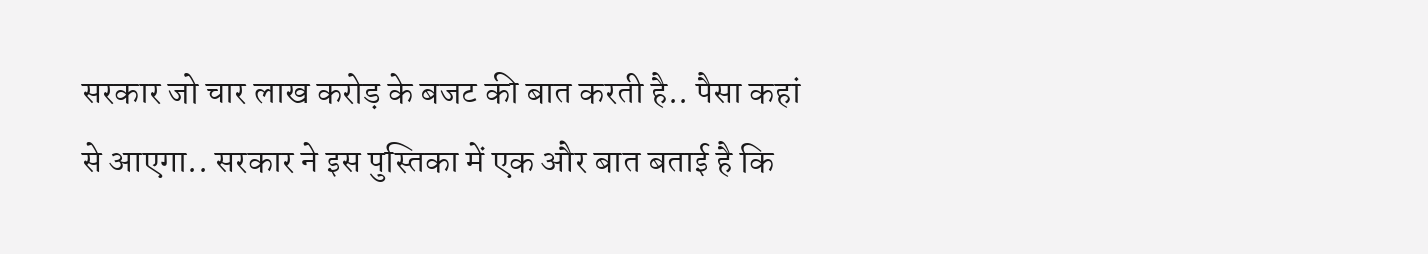सरकार जो चार लाख करोड़ के बजट की बात करती है.. पैसा कहां से आएगा.. सरकार ने इस पुस्तिका में एक और बात बताई है कि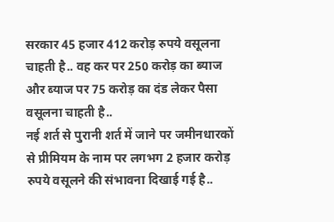सरकार 45 हजार 412 करोड़ रुपये वसूलना चाहती है.. वह कर पर 250 करोड़ का ब्याज और ब्याज पर 75 करोड़ का दंड लेकर पैसा वसूलना चाहती है..
नई शर्त से पुरानी शर्त में जाने पर जमीनधारकों से प्रीमियम के नाम पर लगभग 2 हजार करोड़ रुपये वसूलने की संभावना दिखाई गई है..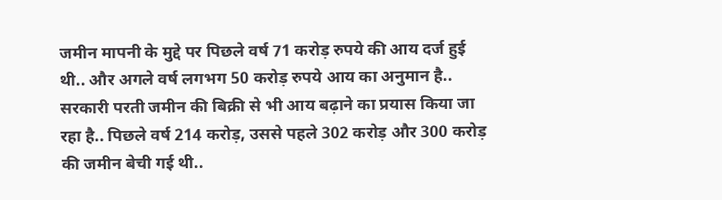जमीन मापनी के मुद्दे पर पिछले वर्ष 71 करोड़ रुपये की आय दर्ज हुई थी.. और अगले वर्ष लगभग 50 करोड़ रुपये आय का अनुमान है.. सरकारी परती जमीन की बिक्री से भी आय बढ़ाने का प्रयास किया जा रहा है.. पिछले वर्ष 214 करोड़, उससे पहले 302 करोड़ और 300 करोड़ की जमीन बेची गई थी..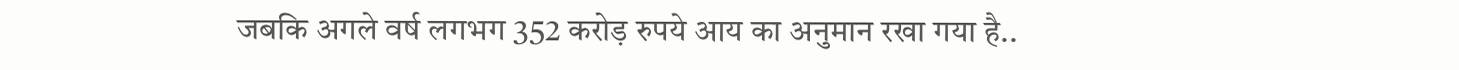जबकि अगले वर्ष लगभग 352 करोड़ रुपये आय का अनुमान रखा गया है..